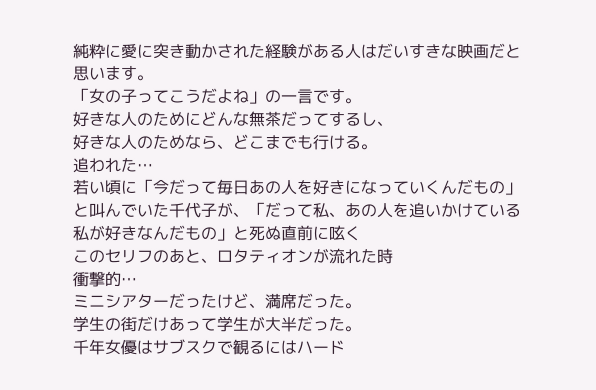純粋に愛に突き動かされた経験がある人はだいすきな映画だと思います。
「女の子ってこうだよね」の一言です。
好きな人のためにどんな無茶だってするし、
好きな人のためなら、どこまでも行ける。
追われた…
若い頃に「今だって毎日あの人を好きになっていくんだもの」と叫んでいた千代子が、「だって私、あの人を追いかけている私が好きなんだもの」と死ぬ直前に呟く
このセリフのあと、ロタティオンが流れた時
衝撃的…
ミニシアターだったけど、満席だった。
学生の街だけあって学生が大半だった。
千年女優はサブスクで観るにはハード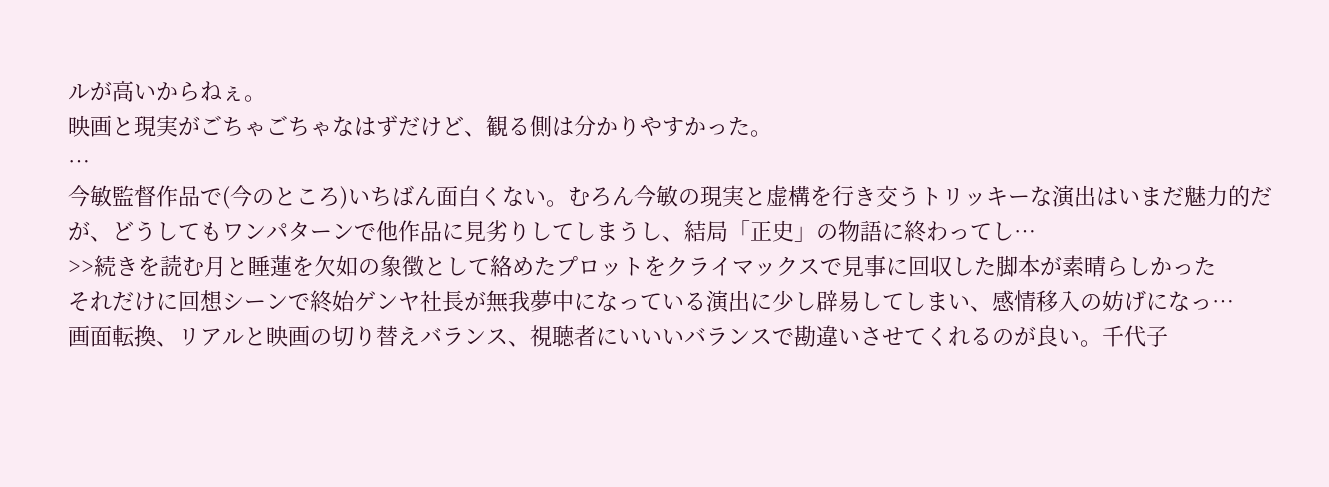ルが高いからねぇ。
映画と現実がごちゃごちゃなはずだけど、観る側は分かりやすかった。
…
今敏監督作品で(今のところ)いちばん面白くない。むろん今敏の現実と虚構を行き交うトリッキーな演出はいまだ魅力的だが、どうしてもワンパターンで他作品に見劣りしてしまうし、結局「正史」の物語に終わってし…
>>続きを読む月と睡蓮を欠如の象徴として絡めたプロットをクライマックスで見事に回収した脚本が素晴らしかった
それだけに回想シーンで終始ゲンヤ社長が無我夢中になっている演出に少し辟易してしまい、感情移入の妨げになっ…
画面転換、リアルと映画の切り替えバランス、視聴者にいいいバランスで勘違いさせてくれるのが良い。千代子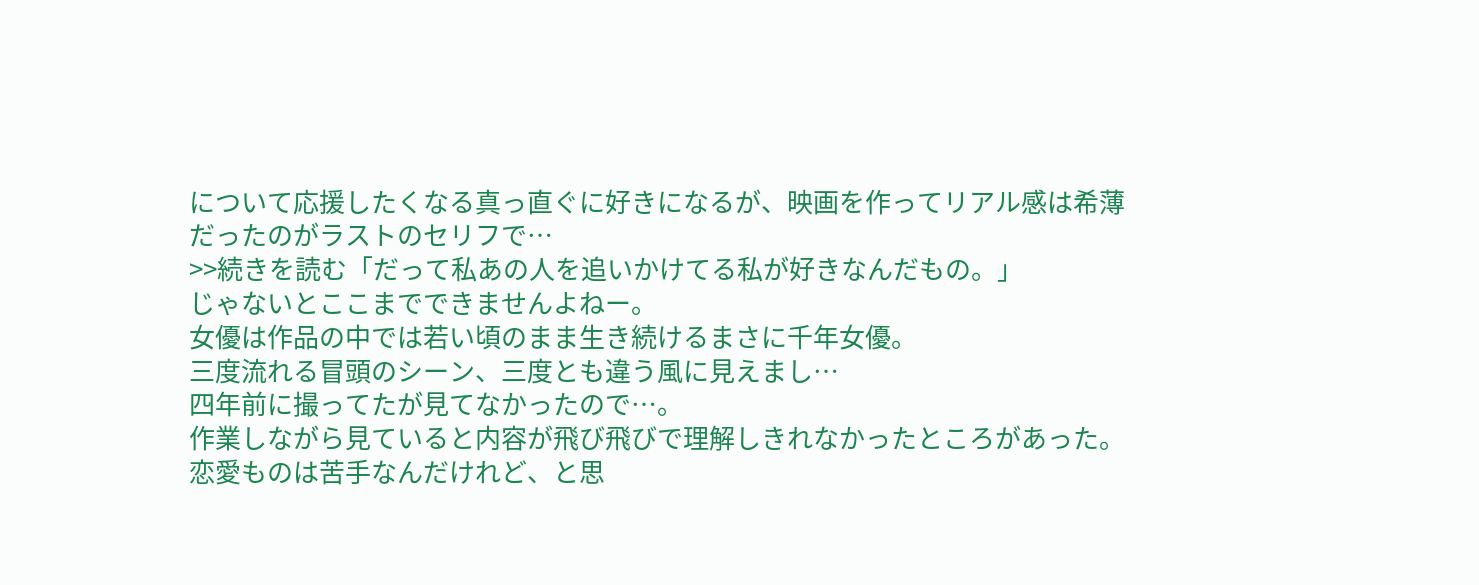について応援したくなる真っ直ぐに好きになるが、映画を作ってリアル感は希薄だったのがラストのセリフで…
>>続きを読む「だって私あの人を追いかけてる私が好きなんだもの。」
じゃないとここまでできませんよねー。
女優は作品の中では若い頃のまま生き続けるまさに千年女優。
三度流れる冒頭のシーン、三度とも違う風に見えまし…
四年前に撮ってたが見てなかったので…。
作業しながら見ていると内容が飛び飛びで理解しきれなかったところがあった。
恋愛ものは苦手なんだけれど、と思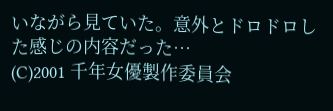いながら見ていた。意外とドロドロした感じの内容だった…
(C)2001 千年女優製作委員会